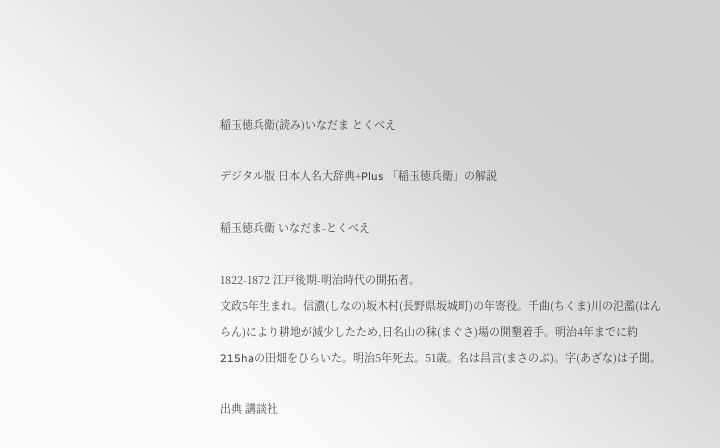稲玉徳兵衛(読み)いなだま とくべえ

デジタル版 日本人名大辞典+Plus 「稲玉徳兵衛」の解説

稲玉徳兵衛 いなだま-とくべえ

1822-1872 江戸後期-明治時代の開拓者。
文政5年生まれ。信濃(しなの)坂木村(長野県坂城町)の年寄役。千曲(ちくま)川の氾濫(はんらん)により耕地が減少したため,日名山の秣(まぐさ)場の開墾着手。明治4年までに約215haの田畑をひらいた。明治5年死去。51歳。名は昌言(まさのぶ)。字(あざな)は子聞。

出典 講談社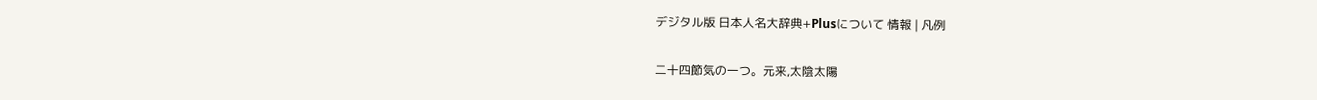デジタル版 日本人名大辞典+Plusについて 情報 | 凡例

二十四節気の一つ。元来,太陰太陽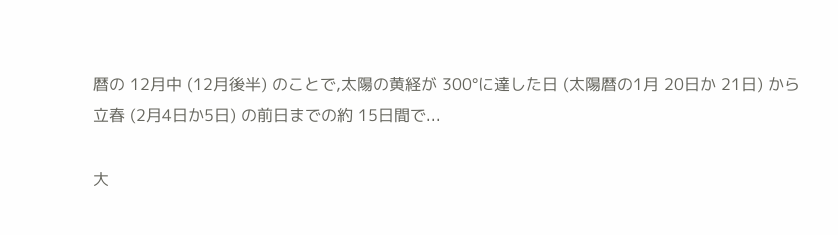暦の 12月中 (12月後半) のことで,太陽の黄経が 300°に達した日 (太陽暦の1月 20日か 21日) から立春 (2月4日か5日) の前日までの約 15日間で...

大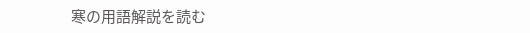寒の用語解説を読む